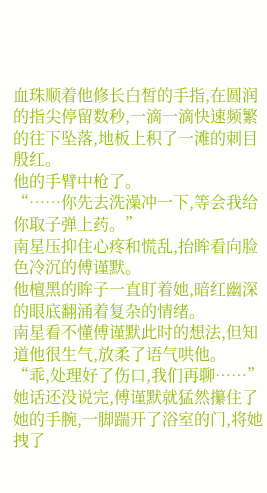血珠顺着他修长白皙的手指,在圆润的指尖停留数秒,一滴一滴快速频繁的往下坠落,地板上积了一滩的刺目殷红。
他的手臂中枪了。
“……你先去洗澡冲一下,等会我给你取子弹上药。”
南星压抑住心疼和慌乱,抬眸看向脸色冷沉的傅谨默。
他檀黑的眸子一直盯着她,暗红幽深的眼底翻涌着复杂的情绪。
南星看不懂傅谨默此时的想法,但知道他很生气,放柔了语气哄他。
“乖,处理好了伤口,我们再聊……”
她话还没说完,傅谨默就猛然攥住了她的手腕,一脚踹开了浴室的门,将她拽了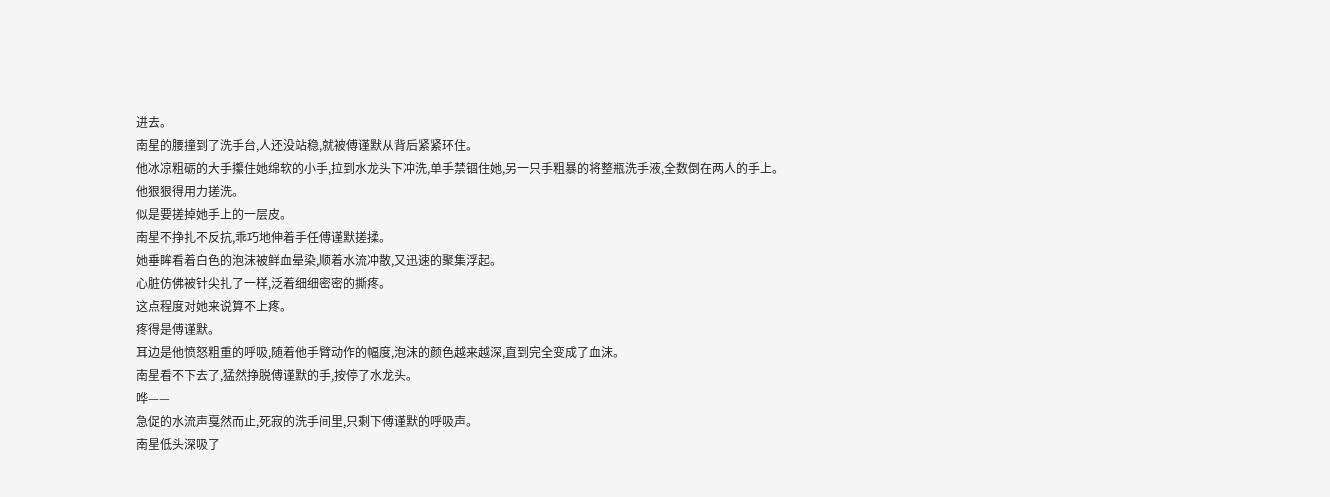进去。
南星的腰撞到了洗手台,人还没站稳,就被傅谨默从背后紧紧环住。
他冰凉粗砺的大手攥住她绵软的小手,拉到水龙头下冲洗,单手禁锢住她,另一只手粗暴的将整瓶洗手液,全数倒在两人的手上。
他狠狠得用力搓洗。
似是要搓掉她手上的一层皮。
南星不挣扎不反抗,乖巧地伸着手任傅谨默搓揉。
她垂眸看着白色的泡沫被鲜血晕染,顺着水流冲散,又迅速的聚集浮起。
心脏仿佛被针尖扎了一样,泛着细细密密的撕疼。
这点程度对她来说算不上疼。
疼得是傅谨默。
耳边是他愤怒粗重的呼吸,随着他手臂动作的幅度,泡沫的颜色越来越深,直到完全变成了血沫。
南星看不下去了,猛然挣脱傅谨默的手,按停了水龙头。
哗——
急促的水流声戛然而止,死寂的洗手间里,只剩下傅谨默的呼吸声。
南星低头深吸了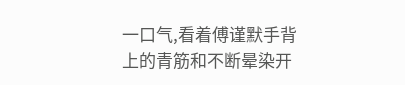一口气,看着傅谨默手背上的青筋和不断晕染开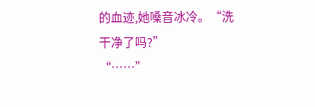的血迹,她嗓音冰冷。“洗干净了吗?”
“……”